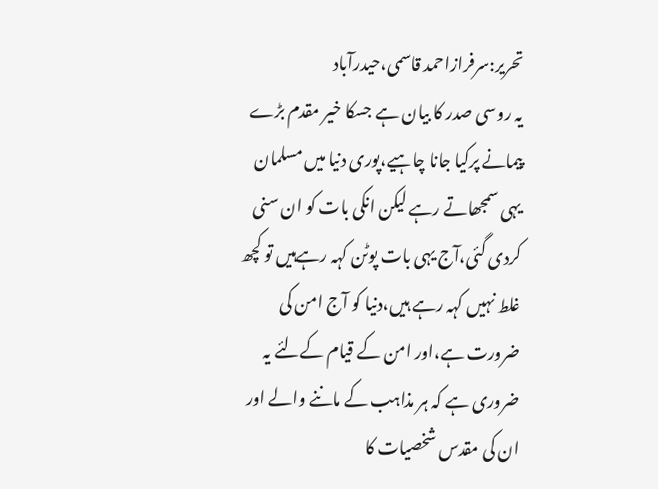تحریر:سرفرازاحمد قاسمی،حیدرآباد
یہ روسی صدر کا بیان ہے جسکا خیر مقدم بڑے پیمانے پرکیا جانا چاہیے،پوری دنیا میں مسلمان یہی سمجھاتے رہے لیکن انکی بات کو ان سنی کردی گئی،آج یہی بات پوٹن کہہ رہےہیں تو کچھ غلط نہیں کہہ رہے ہیں،دنیا کو آج امن کی ضرورت ہے،اور امن کے قیام کےلئے یہ ضروری ہے کہ ہر مذاہب کے ماننے والے اور ان کی مقدس شخصیات کا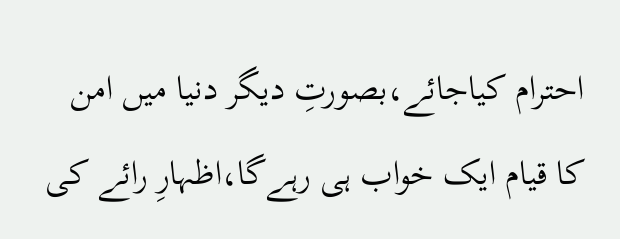احترام کیاجائے،بصورتِ دیگر دنیا میں امن کا قیام ایک خواب ہی رہےگا،اظہارِ رائے کی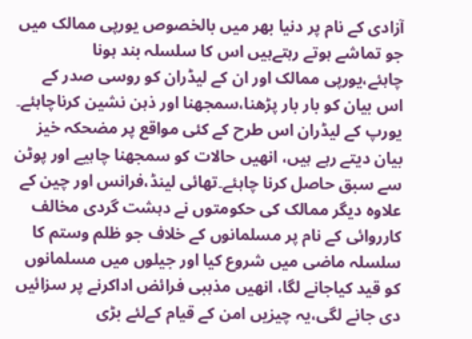آزادی کے نام پر دنیا بھر میں بالخصوص یورپی ممالک میں جو تماشے ہوتے رہتےہیں اس کا سلسلہ بند ہونا چاہئے،یورپی ممالک اور ان کے لیڈران کو روسی صدر کے اس بیان کو بار بار پڑھنا،سمجھنا اور ذہن نشین کرناچاہئے۔
یورپ کے لیڈران اس طرح کے کئی مواقع پر مضحکہ خیز بیان دیتے رہے ہیں، انھیں حالات کو سمجھنا چاہیے اور پوٹن سے سبق حاصل کرنا چاہئے۔تھائی لینڈ،فرانس اور چین کے علاوہ دیگر ممالک کی حکومتوں نے دہشت گردی مخالف کارروائی کے نام پر مسلمانوں کے خلاف جو ظلم وستم کا سلسلہ ماضی میں شروع کیا اور جیلوں میں مسلمانوں کو قید کیاجانے لگا، انھیں مذہبی فرائض اداکرنے پر سزائیں دی جانے لگی،یہ چیزیں امن کے قیام کےلئے بڑی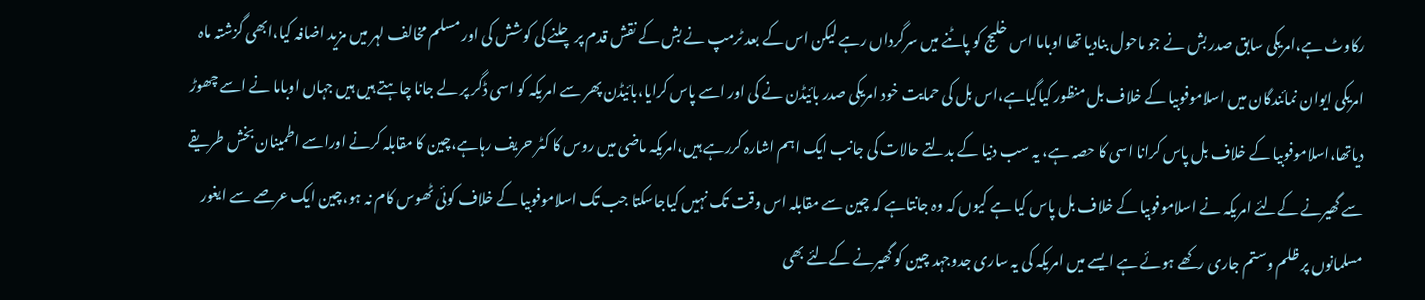رکاوٹ ہے،امریکی سابق صدر بش نے جو ماحول بنادیا تھا اوباما اس خلیج کو پاٹنے میں سرگرداں رہے لیکن اس کے بعد ٹرمپ نے بش کے نقش قدم پر چلنے کی کوشش کی اور مسلم مخالف لہر میں مزید اضافہ کیا،ابھی گزشتہ ماہ امریکی ایوان نمائندگان میں اسلاموفوبیا کے خلاف بل منظور کیاگیاہے،اس بل کی حمایت خود امریکی صدر بائیڈن نے کی اور اسے پاس کرایا،بائیڈن پھر سے امریکہ کو اسی ڈگر پر لے جانا چاہتے ہیں ہیں جہاں اوباما نے اسے چھوڑ دیاتھا،اسلاموفوبیا کے خلاف بل پاس کرانا اسی کا حصہ ہے، یہ سب دنیا کے بدلتے حالات کی جانب ایک اہم اشارہ کررہے ہیں،امریکہ ماضی میں روس کا کٹر حریف رہاہے،چین کا مقابلہ کرنے اوراسے اطمینان بخش طریقے سے گھیرنے کےلئے امریکہ نے اسلاموفوبیا کے خلاف بل پاس کیا ہے کیوں کہ وہ جانتاہے کہ چین سے مقابلہ اس وقت تک نہیں کیاجاسکتا جب تک اسلاموفوبیا کے خلاف کوئی ٹھوس کام نہ ہو،چین ایک عرصے سے ایغور مسلمانوں پر ظلم وستم جاری رکھے ہوئے ہے ایسے میں امریکہ کی یہ ساری جدوجہد چین کو گھیرنے کےلئے بھی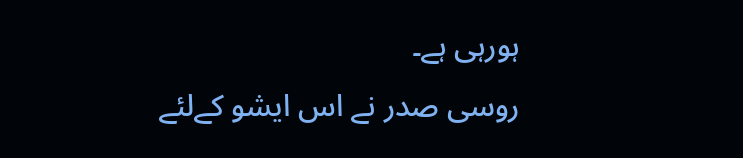ہورہی ہے۔
روسی صدر نے اس ایشو کےلئے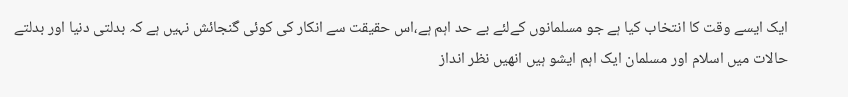ایک ایسے وقت کا انتخاب کیا ہے جو مسلمانوں کےلئے بے حد اہم ہے،اس حقیقت سے انکار کی کوئی گنجائش نہیں ہے کہ بدلتی دنیا اور بدلتے حالات میں اسلام اور مسلمان ایک اہم ایشو ہیں انھیں نظر انداز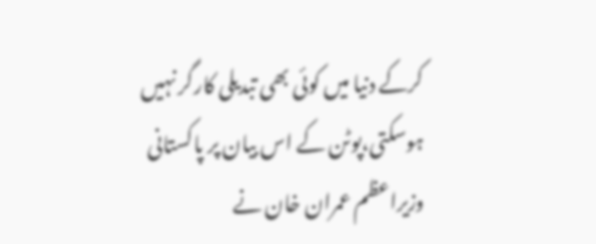کرکے دنیا میں کوئی بھی تبدیلی کارگر نہیں ہوسکتی،پوٹن کے اس بیان پر پاکستانی وزیراعظم عمران خان نے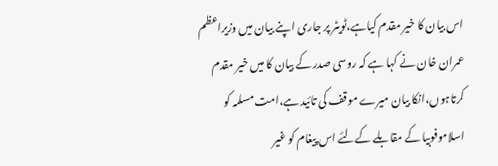اس بیان کا خیر مقدم کیاہے،ٹویٹر پر جاری اپنے بیان میں وزیراعظم عمران خان نے کہا ہے کہ روسی صدر کے بیان کا میں خیر مقدم کرتاہوں،انکا بیان میرے موقف کی تائید ہے،امت مسلمہ کو اسلاموفوبیا کے مقابلے کےلئے اس پیغام کو غیر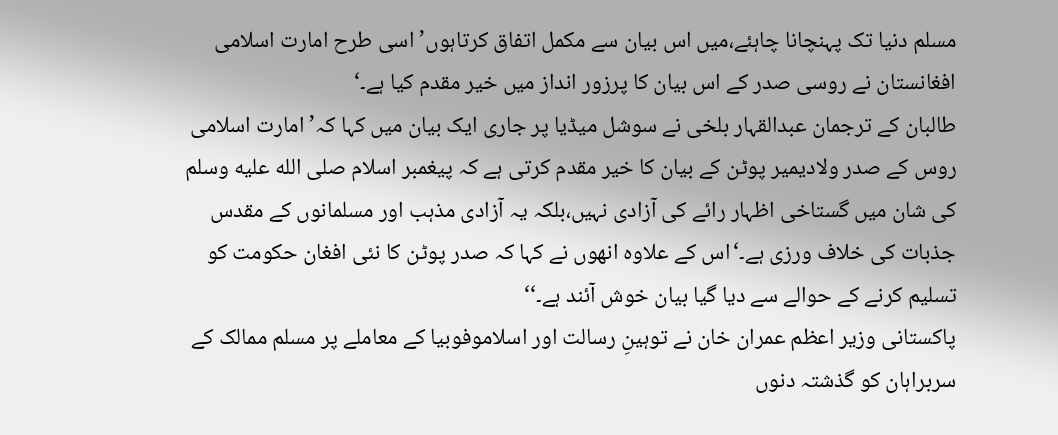مسلم دنیا تک پہنچانا چاہئے،میں اس بیان سے مکمل اتفاق کرتاہوں’اسی طرح امارت اسلامی افغانستان نے روسی صدر کے اس بیان کا پرزور انداز میں خیر مقدم کیا ہے۔‘
طالبان کے ترجمان عبدالقہار بلخی نے سوشل میڈیا پر جاری ایک بیان میں کہا کہ’امارت اسلامی روس کے صدر ولادیمیر پوٹن کے بیان کا خیر مقدم کرتی ہے کہ پیغمبر اسلام صلى الله عليه وسلم کی شان میں گستاخی اظہار رائے کی آزادی نہیں،بلکہ یہ آزادی مذہب اور مسلمانوں کے مقدس جذبات کی خلاف ورزی ہے۔‘اس کے علاوہ انھوں نے کہا کہ صدر پوٹن کا نئی افغان حکومت کو تسلیم کرنے کے حوالے سے دیا گیا بیان خوش آئند ہے۔‘‘
پاکستانی وزیر اعظم عمران خان نے توہینِ رسالت اور اسلاموفوبیا کے معاملے پر مسلم ممالک کے سربراہان کو گذشتہ دنوں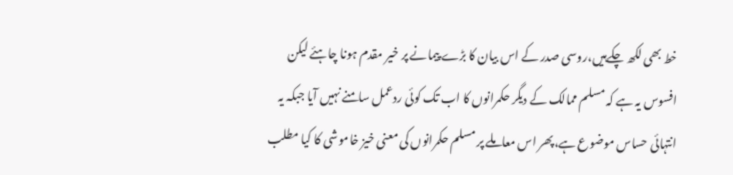خط بھی لکھ چکےہیں،روسی صدر کے اس بیان کا بڑے پیمانے پر خیر مقدم ہونا چاہئے لیکن افسوس یہ ہے کہ مسلم ممالک کے دیگر حکمرانوں کا اب تک کوئی ردعمل سامنے نہیں آیا جبکہ یہ انتہائی حساس موضوع ہے،پھر اس معاملے پر مسلم حکمرانوں کی معنی خیز خاموشی کا کیا مطلب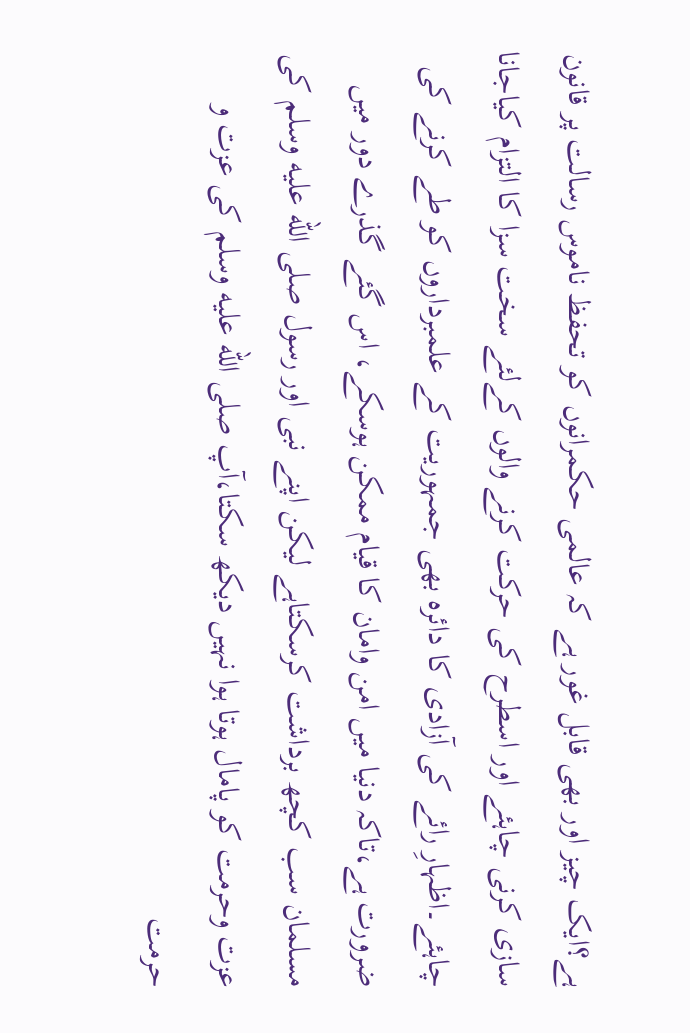ہے؟ایک چیز اور بھی قابل غور ہے کہ عالمی حکمرانوں کو تحفظ ناموس رسالت پر قانون سازی کرنی چاہئے اور اسطرح کی حرکت کرنے والوں کےلئے سخت سزا کا التزام کیاجانا چاہئے۔اظہارِ رائے کی آزادی کا دائرہ بھی جمہوریت کے علمبرداروں کو طے کرنے کی ضرورت ہے،تاکہ دنیا میں امن وامان کا قیام ممکن ہوسکے، اس گئے گذرے دور میں مسلمان سب کچھ برداشت کرسکتاہے لیکن اپنے نبی اور رسول صلى الله عليه وسلم کی عزت وحرمت کو پامال ہوتا ہوا نہیں دیکھ سکتا،آپ صلى الله عليه وسلم کی عزت و حرمت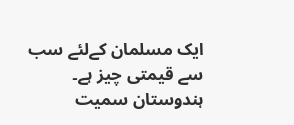ایک مسلمان کےلئے سب سے قیمتی چیز ہے۔
ہندوستان سمیت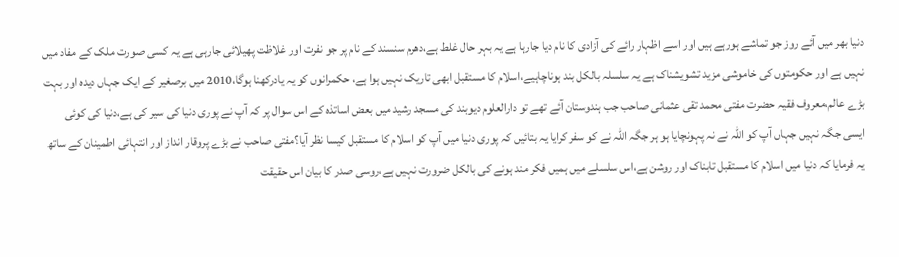دنیا بھر میں آئے روز جو تماشے ہورہے ہیں اور اسے اظہار رائے کی آزادی کا نام دیا جارہا ہے یہ بہر حال غلط ہے،دھرم سنسند کے نام پر جو نفرت اور غلاظت پھیلائی جارہی ہے یہ کسی صورت ملک کے مفاد میں نہیں ہے اور حکومتوں کی خاموشی مزید تشویشناک ہے یہ سلسلہ بالکل بند ہوناچاہیے،اسلام کا مستقبل ابھی تاریک نہیں ہوا ہے، حکمرانوں کو یہ یادرکھنا ہوگا،2010 میں برصغیر کے ایک جہاں دیدہ اور بہت بڑے عالم،معروف فقیہ حضرت مفتی محمد تقی عثمانی صاحب جب ہندوستان آئے تھے تو دارالعلوم دیوبند کی مسجد رشید میں بعض اساتذہ کے اس سوال پر کہ آپ نے پوری دنیا کی سیر کی ہے،دنیا کی کوئی ایسی جگہ نہیں جہاں آپ کو اللہ نے نہ پہونچایا ہو ہر جگہ اللہ نے کو سفر کرایا یہ بتائیں کہ پوری دنیا میں آپ کو اسلام کا مستقبل کیسا نظر آیا؟مفتی صاحب نے بڑے پروقار انداز اور انتہائی اطمینان کے ساتھ یہ فرمایا کہ دنیا میں اسلام کا مستقبل تابناک اور روشن ہے،اس سلسلے میں ہمیں فکر مند ہونے کی بالکل ضرورت نہیں ہے،روسی صدر کا بیان اس حقیقت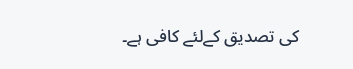کی تصدیق کےلئے کافی ہے۔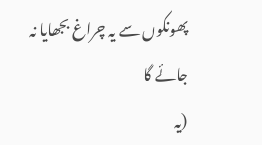پھونکوں سے یہ چراغ بجھایا نہ جائے گا
(یہ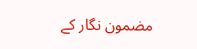مضمون نگار کے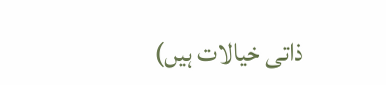ذاتی خیالات ہیں)